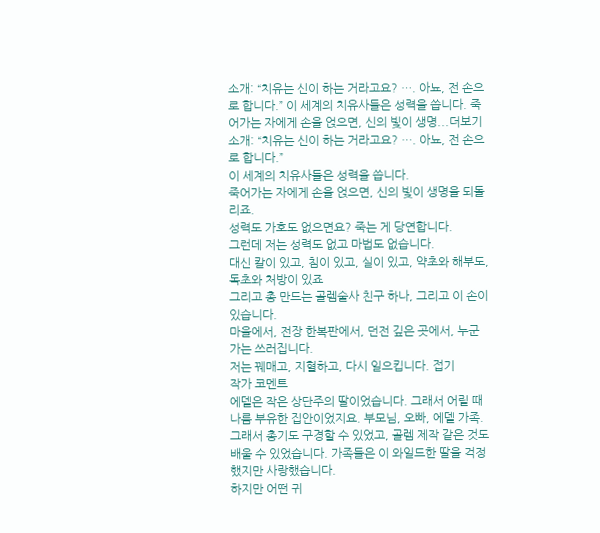소개: “치유는 신이 하는 거라고요? …. 아뇨, 전 손으로 합니다.” 이 세계의 치유사들은 성력을 씁니다. 죽어가는 자에게 손을 얹으면, 신의 빛이 생명...더보기
소개: “치유는 신이 하는 거라고요? …. 아뇨, 전 손으로 합니다.”
이 세계의 치유사들은 성력을 씁니다.
죽어가는 자에게 손을 얹으면, 신의 빛이 생명을 되돌리죠.
성력도 가호도 없으면요? 죽는 게 당연합니다.
그런데 저는 성력도 없고 마법도 없습니다.
대신 칼이 있고, 침이 있고, 실이 있고, 약초와 해부도, 독초와 처방이 있죠
그리고 총 만드는 골렘술사 친구 하나, 그리고 이 손이 있습니다.
마을에서, 전장 한복판에서, 던전 깊은 곳에서, 누군가는 쓰러집니다.
저는 꿰매고, 지혈하고, 다시 일으킵니다. 접기
작가 코멘트
에델은 작은 상단주의 딸이었습니다. 그래서 어릴 때 나름 부유한 집안이었지요. 부모님, 오빠, 에델 가족. 그래서 총기도 구경할 수 있었고, 골렘 제작 같은 것도 배울 수 있었습니다. 가족들은 이 와일드한 딸을 걱정했지만 사랑했습니다.
하지만 어떤 귀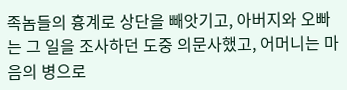족놈들의 흉계로 상단을 빼앗기고, 아버지와 오빠는 그 일을 조사하던 도중 의문사했고, 어머니는 마음의 병으로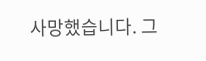사망했습니다. 그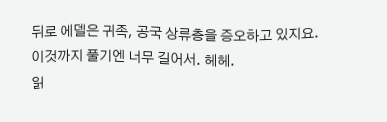뒤로 에델은 귀족, 공국 상류층을 증오하고 있지요.
이것까지 풀기엔 너무 길어서. 헤헤.
읽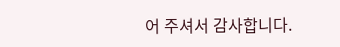어 주셔서 감사합니다.